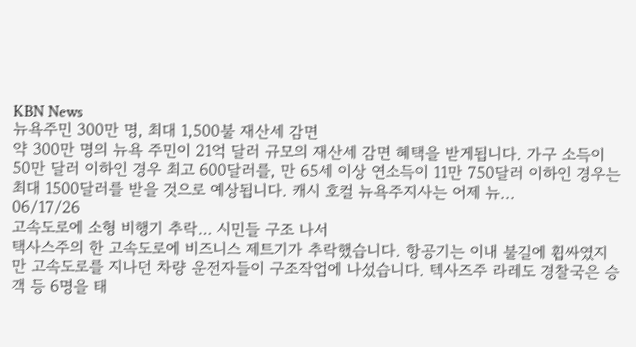KBN News
뉴욕주민 300만 명, 최대 1,500불 재산세 감면
약 300만 명의 뉴욕 주민이 21억 달러 규모의 재산세 감면 혜택을 받게됩니다. 가구 소득이 50만 달러 이하인 경우 최고 600달러를, 만 65세 이상 연소득이 11만 750달러 이하인 경우는 최대 1500달러를 받을 것으로 예상됩니다. 캐시 호컬 뉴욕주지사는 어제 뉴...
06/17/26
고속도로에 소형 비행기 추락… 시민들 구조 나서
택사스주의 한 고속도로에 비즈니스 제트기가 추락했습니다. 항공기는 이내 불길에 휩싸였지만 고속도로를 지나던 차량 운전자들이 구조작업에 나섰습니다. 텍사즈주 라레도 경찰국은 승객 등 6명을 태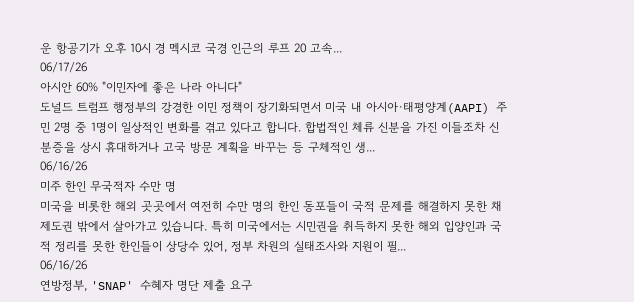운 항공기가 오후 10시 경 멕시코 국경 인근의 루프 20 고속...
06/17/26
아시안 60% "이민자에 좋은 나라 아니다"
도널드 트럼프 행정부의 강경한 이민 정책이 장기화되면서 미국 내 아시아·태평양계(AAPI) 주민 2명 중 1명이 일상적인 변화를 겪고 있다고 합니다. 합법적인 체류 신분을 가진 이들조차 신분증을 상시 휴대하거나 고국 방문 계획을 바꾸는 등 구체적인 생...
06/16/26
미주 한인 무국적자 수만 명
미국을 비롯한 해외 곳곳에서 여전히 수만 명의 한인 동포들이 국적 문제를 해결하지 못한 채 제도권 밖에서 살아가고 있습니다. 특히 미국에서는 시민권을 취득하지 못한 해외 입양인과 국적 정리를 못한 한인들이 상당수 있어, 정부 차원의 실태조사와 지원이 필...
06/16/26
연방정부, 'SNAP' 수혜자 명단 제출 요구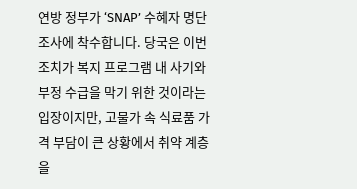연방 정부가 ‘SNAP’ 수혜자 명단 조사에 착수합니다. 당국은 이번 조치가 복지 프로그램 내 사기와 부정 수급을 막기 위한 것이라는 입장이지만, 고물가 속 식료품 가격 부담이 큰 상황에서 취약 계층을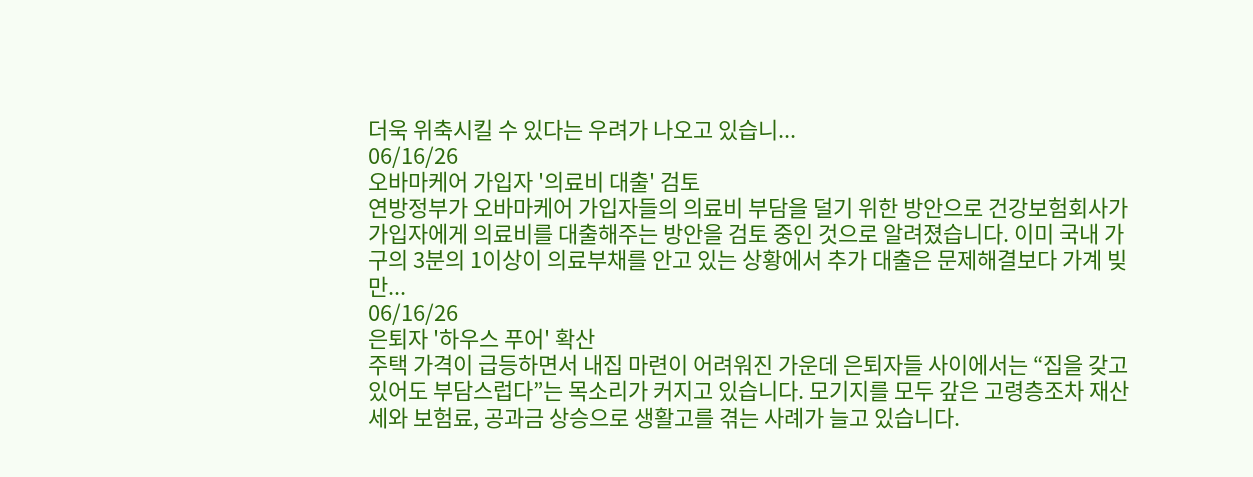더욱 위축시킬 수 있다는 우려가 나오고 있습니...
06/16/26
오바마케어 가입자 '의료비 대출' 검토
연방정부가 오바마케어 가입자들의 의료비 부담을 덜기 위한 방안으로 건강보험회사가 가입자에게 의료비를 대출해주는 방안을 검토 중인 것으로 알려졌습니다. 이미 국내 가구의 3분의 1이상이 의료부채를 안고 있는 상황에서 추가 대출은 문제해결보다 가계 빚만...
06/16/26
은퇴자 '하우스 푸어' 확산
주택 가격이 급등하면서 내집 마련이 어려워진 가운데 은퇴자들 사이에서는 “집을 갖고 있어도 부담스럽다”는 목소리가 커지고 있습니다. 모기지를 모두 갚은 고령층조차 재산세와 보험료, 공과금 상승으로 생활고를 겪는 사례가 늘고 있습니다.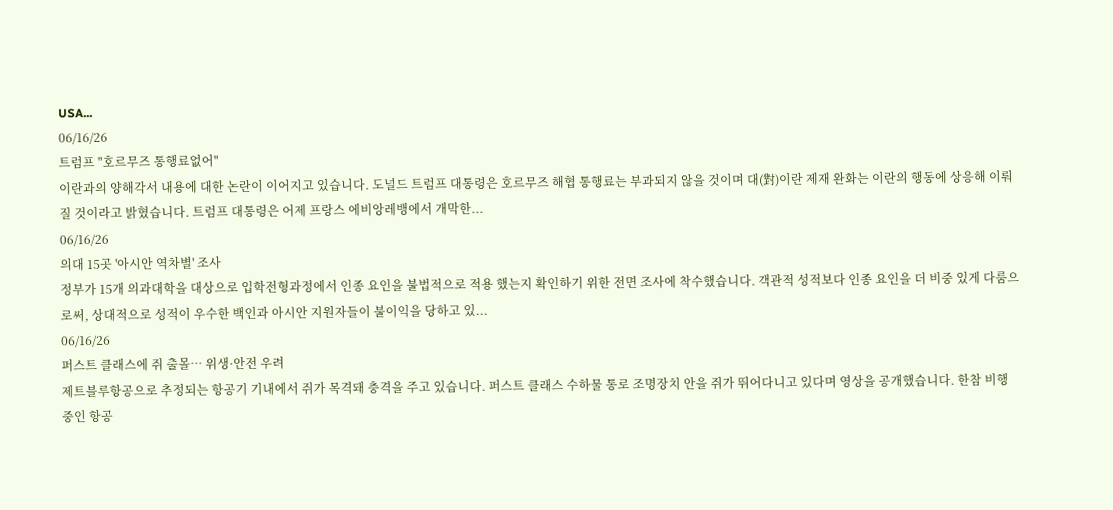USA...
06/16/26
트럼프 "호르무즈 통행료없어"
이란과의 양해각서 내용에 대한 논란이 이어지고 있습니다. 도널드 트럼프 대통령은 호르무즈 해협 통행료는 부과되지 않을 것이며 대(對)이란 제재 완화는 이란의 행동에 상응해 이뤄질 것이라고 밝혔습니다. 트럼프 대통령은 어제 프랑스 에비앙레뱅에서 개막한...
06/16/26
의대 15곳 '아시안 역차별' 조사
정부가 15개 의과대학을 대상으로 입학전형과정에서 인종 요인을 불법적으로 적용 했는지 확인하기 위한 전면 조사에 착수했습니다. 객관적 성적보다 인종 요인을 더 비중 있게 다룸으로써, 상대적으로 성적이 우수한 백인과 아시안 지원자들이 불이익을 당하고 있...
06/16/26
퍼스트 클래스에 쥐 출몰… 위생·안전 우려
제트블루항공으로 추정되는 항공기 기내에서 쥐가 목격돼 충격을 주고 있습니다. 퍼스트 클래스 수하물 통로 조명장치 안을 쥐가 뛰어다니고 있다며 영상을 공개했습니다. 한참 비행 중인 항공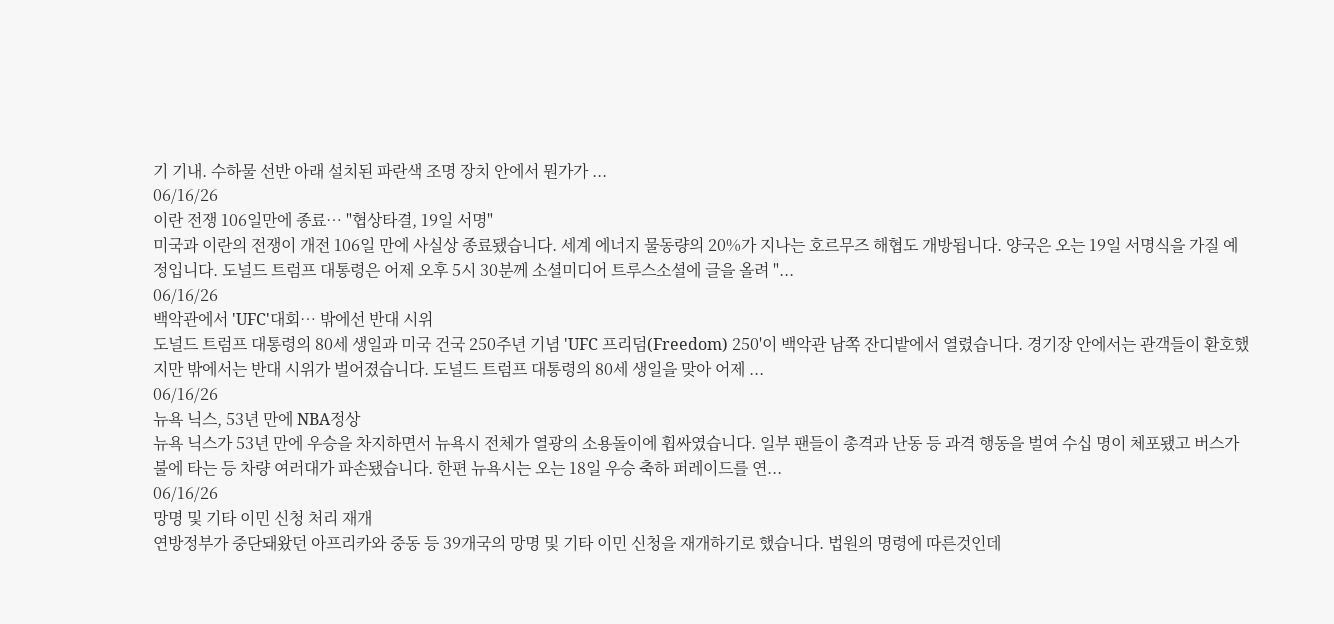기 기내. 수하물 선반 아래 설치된 파란색 조명 장치 안에서 뭔가가 ...
06/16/26
이란 전쟁 106일만에 종료… "협상타결, 19일 서명"
미국과 이란의 전쟁이 개전 106일 만에 사실상 종료됐습니다. 세계 에너지 물동량의 20%가 지나는 호르무즈 해협도 개방됩니다. 양국은 오는 19일 서명식을 가질 예정입니다. 도널드 트럼프 대통령은 어제 오후 5시 30분께 소셜미디어 트루스소셜에 글을 올려 "...
06/16/26
백악관에서 'UFC'대회… 밖에선 반대 시위
도널드 트럼프 대통령의 80세 생일과 미국 건국 250주년 기념 'UFC 프리덤(Freedom) 250'이 백악관 남쪽 잔디밭에서 열렸습니다. 경기장 안에서는 관객들이 환호했지만 밖에서는 반대 시위가 벌어졌습니다. 도널드 트럼프 대통령의 80세 생일을 맞아 어제 ...
06/16/26
뉴욕 닉스, 53년 만에 NBA정상
뉴욕 닉스가 53년 만에 우승을 차지하면서 뉴욕시 전체가 열광의 소용돌이에 휩싸였습니다. 일부 팬들이 총격과 난동 등 과격 행동을 벌여 수십 명이 체포됐고 버스가 불에 타는 등 차량 여러대가 파손됐습니다. 한편 뉴욕시는 오는 18일 우승 축하 퍼레이드를 연...
06/16/26
망명 및 기타 이민 신청 처리 재개
연방정부가 중단돼왔던 아프리카와 중동 등 39개국의 망명 및 기타 이민 신청을 재개하기로 했습니다. 법원의 명령에 따른것인데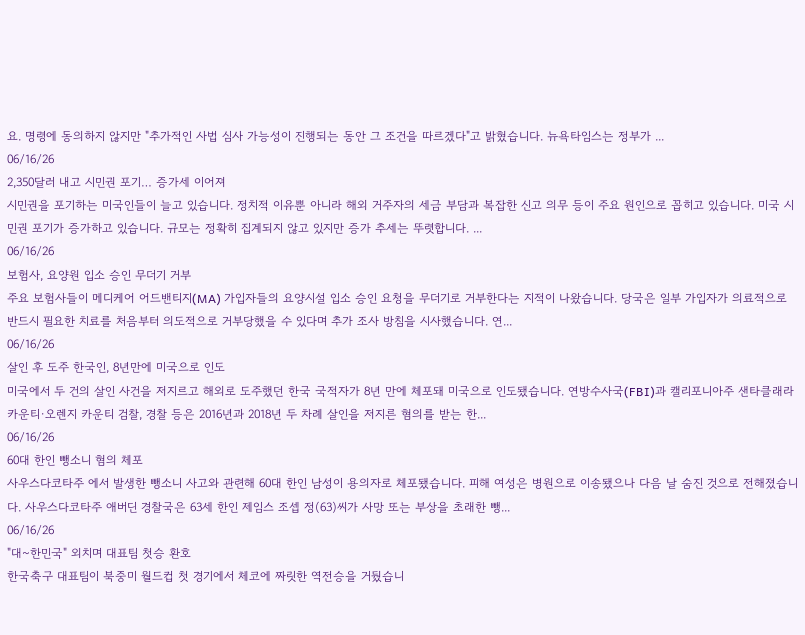요. 명령에 동의하지 않지만 "추가적인 사법 심사 가능성이 진행되는 동안 그 조건을 따르겠다"고 밝혔습니다. 뉴욕타임스는 정부가 ...
06/16/26
2,350달러 내고 시민권 포기… 증가세 이어져
시민권을 포기하는 미국인들이 늘고 있습니다. 정치적 이유뿐 아니라 해외 거주자의 세금 부담과 복잡한 신고 의무 등이 주요 원인으로 꼽히고 있습니다. 미국 시민권 포기가 증가하고 있습니다. 규모는 정확히 집계되지 않고 있지만 증가 추세는 뚜렷합니다. ...
06/16/26
보험사, 요양원 입소 승인 무더기 거부
주요 보험사들이 메디케어 어드밴티지(MA) 가입자들의 요양시설 입소 승인 요청을 무더기로 거부한다는 지적이 나왔습니다. 당국은 일부 가입자가 의료적으로 반드시 필요한 치료를 처음부터 의도적으로 거부당했을 수 있다며 추가 조사 방침을 시사했습니다. 연...
06/16/26
살인 후 도주 한국인, 8년만에 미국으로 인도
미국에서 두 건의 살인 사건을 저지르고 해외로 도주했던 한국 국적자가 8년 만에 체포돼 미국으로 인도됐습니다. 연방수사국(FBI)과 캘리포니아주 샌타클래라 카운티·오렌지 카운티 검찰, 경찰 등은 2016년과 2018년 두 차례 살인을 저지른 혐의를 받는 한...
06/16/26
60대 한인 뺑소니 혐의 체포
사우스다코타주 에서 발생한 뺑소니 사고와 관련해 60대 한인 남성이 용의자로 체포됐습니다. 피해 여성은 병원으로 이송됐으나 다음 날 숨진 것으로 전해졌습니다. 사우스다코타주 애버딘 경찰국은 63세 한인 제임스 조셉 정(63)씨가 사망 또는 부상을 초래한 뺑...
06/16/26
"대~한민국" 외치며 대표팀 첫승 환호
한국축구 대표팀이 북중미 월드컵 첫 경기에서 체코에 짜릿한 역전승을 거뒀습니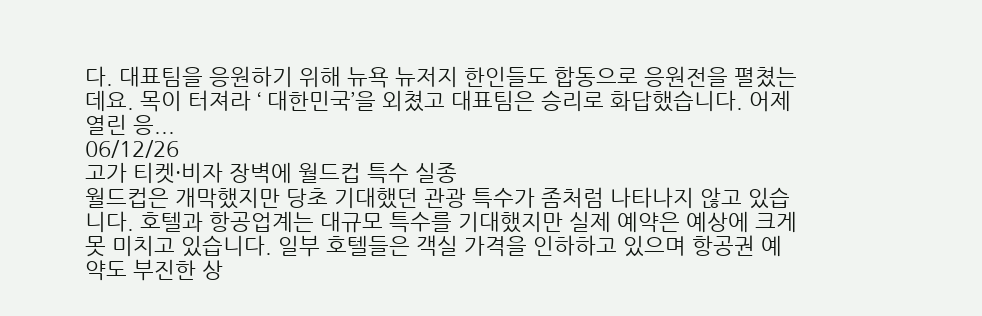다. 대표팀을 응원하기 위해 뉴욕 뉴저지 한인들도 합동으로 응원전을 펼쳤는데요. 목이 터져라 ‘ 대한민국’을 외쳤고 대표팀은 승리로 화답했습니다. 어제 열린 응...
06/12/26
고가 티켓·비자 장벽에 월드컵 특수 실종
월드컵은 개막했지만 당초 기대했던 관광 특수가 좀처럼 나타나지 않고 있습니다. 호텔과 항공업계는 대규모 특수를 기대했지만 실제 예약은 예상에 크게 못 미치고 있습니다. 일부 호텔들은 객실 가격을 인하하고 있으며 항공권 예약도 부진한 상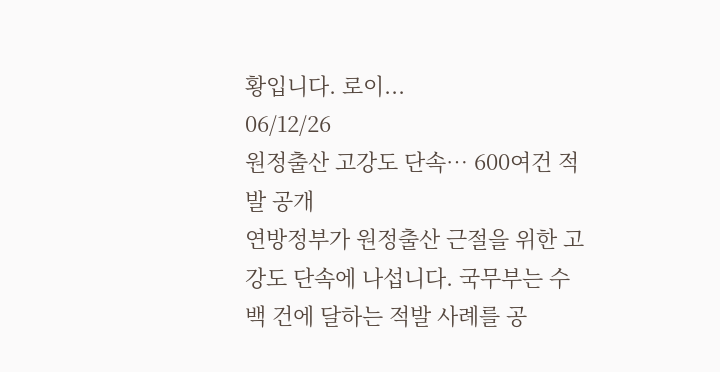황입니다. 로이...
06/12/26
원정출산 고강도 단속… 600여건 적발 공개
연방정부가 원정출산 근절을 위한 고강도 단속에 나섭니다. 국무부는 수백 건에 달하는 적발 사례를 공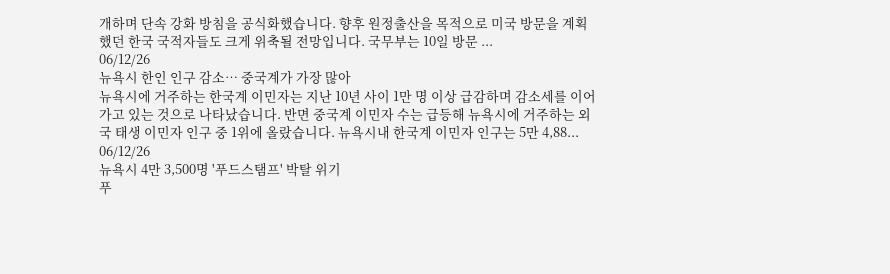개하며 단속 강화 방침을 공식화했습니다. 향후 원정출산을 목적으로 미국 방문을 계획했던 한국 국적자들도 크게 위축될 전망입니다. 국무부는 10일 방문 ...
06/12/26
뉴욕시 한인 인구 감소… 중국계가 가장 많아
뉴욕시에 거주하는 한국계 이민자는 지난 10년 사이 1만 명 이상 급감하며 감소세를 이어가고 있는 것으로 나타났습니다. 반면 중국계 이민자 수는 급등해 뉴욕시에 거주하는 외국 태생 이민자 인구 중 1위에 올랐습니다. 뉴욕시내 한국계 이민자 인구는 5만 4,88...
06/12/26
뉴욕시 4만 3,500명 '푸드스탬프' 박탈 위기
푸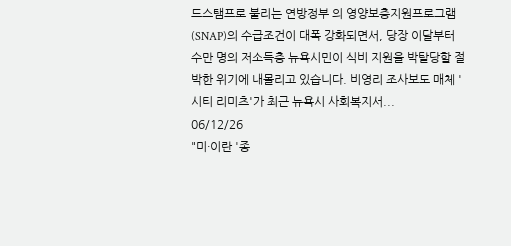드스탬프로 불리는 연방정부 의 영양보충지원프로그램(SNAP)의 수급조건이 대폭 강화되면서, 당장 이달부터 수만 명의 저소득층 뉴욕시민이 식비 지원을 박탈당할 절박한 위기에 내몰리고 있습니다. 비영리 조사보도 매체 '시티 리미츠'가 최근 뉴욕시 사회복지서...
06/12/26
"미·이란 '종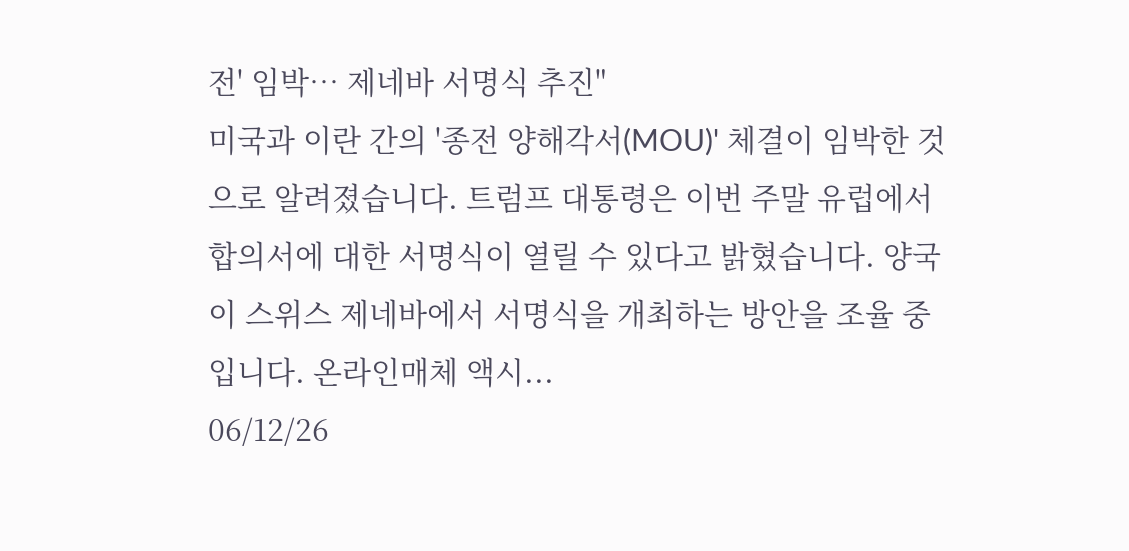전' 임박… 제네바 서명식 추진"
미국과 이란 간의 '종전 양해각서(MOU)' 체결이 임박한 것으로 알려졌습니다. 트럼프 대통령은 이번 주말 유럽에서 합의서에 대한 서명식이 열릴 수 있다고 밝혔습니다. 양국이 스위스 제네바에서 서명식을 개최하는 방안을 조율 중입니다. 온라인매체 액시...
06/12/26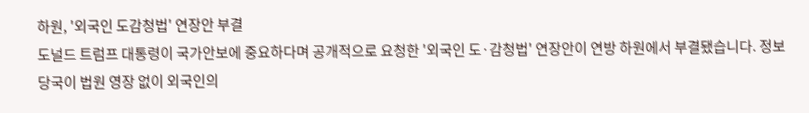하원, '외국인 도감청법' 연장안 부결
도널드 트럼프 대통령이 국가안보에 중요하다며 공개적으로 요청한 '외국인 도·감청법' 연장안이 연방 하원에서 부결됐습니다. 정보당국이 법원 영장 없이 외국인의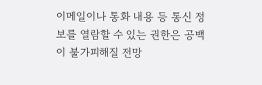이메일이나 통화 내용 등 통신 정보를 열람할 수 있는 권한은 공백이 불가피해질 전망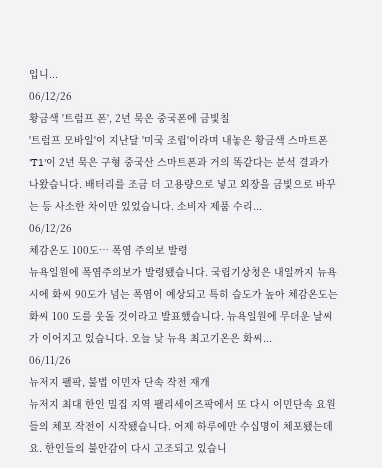입니...
06/12/26
황금색 '트럼프 폰', 2년 묵은 중국폰에 금빛칠
'트럼프 모바일'이 지난달 '미국 조립'이라며 내놓은 황금색 스마트폰 'T1'이 2년 묵은 구형 중국산 스마트폰과 거의 똑같다는 분석 결과가 나왔습니다. 배터리를 조금 더 고용량으로 넣고 외장을 금빛으로 바꾸는 등 사소한 차이만 있었습니다. 소비자 제품 수리...
06/12/26
체감온도 100도… 폭염 주의보 발령
뉴욕일원에 폭염주의보가 발령됐습니다. 국립기상청은 내일까지 뉴욕시에 화씨 90도가 넘는 폭염이 예상되고 특히 습도가 높아 체감온도는 화씨 100 도를 웃돌 것이라고 발표했습니다. 뉴욕일원에 무더운 날씨가 이어지고 있습니다. 오늘 낮 뉴욕 최고기온은 화씨...
06/11/26
뉴저지 팰팍, 불법 이민자 단속 작전 재개
뉴저지 최대 한인 밀집 지역 팰리세이즈팍에서 또 다시 이민단속 요원들의 체포 작전이 시작됐습니다. 어제 하루에만 수십명이 체포됐는데요. 한인들의 불안감이 다시 고조되고 있습니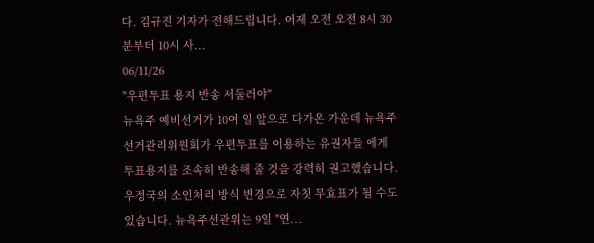다. 김규진 기자가 전해드립니다. 어제 오전 오전 8시 30분부터 10시 사...
06/11/26
"우편투표 용지 반송 서둘러야"
뉴욕주 예비선거가 10여 일 앞으로 다가온 가운데 뉴욕주선거관리위원회가 우편투표를 이용하는 유권자들 에게 투표용지를 조속히 반송해 줄 것을 강력히 권고했습니다. 우정국의 소인처리 방식 변경으로 자칫 무효표가 될 수도 있습니다. 뉴욕주선관위는 9일 "연...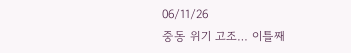06/11/26
중동 위기 고조… 이틀째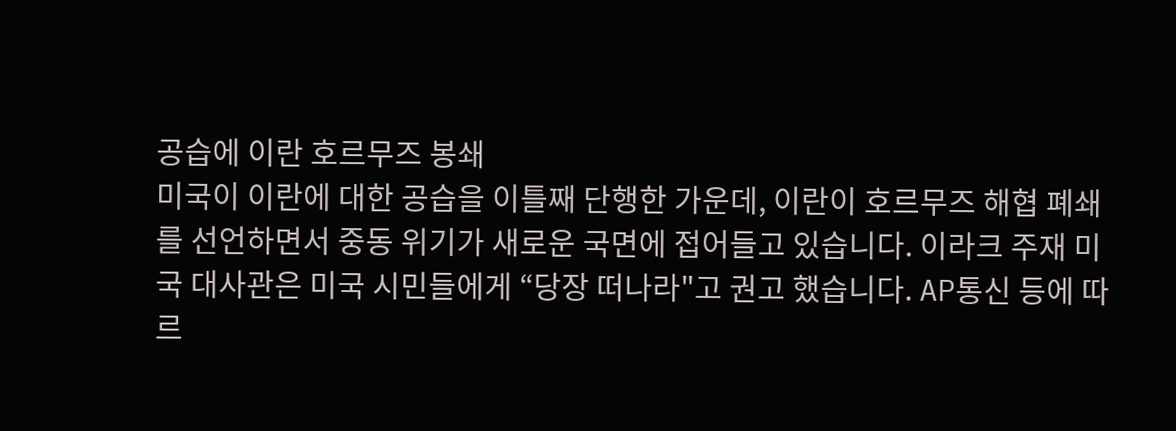공습에 이란 호르무즈 봉쇄
미국이 이란에 대한 공습을 이틀째 단행한 가운데, 이란이 호르무즈 해협 폐쇄를 선언하면서 중동 위기가 새로운 국면에 접어들고 있습니다. 이라크 주재 미국 대사관은 미국 시민들에게 “당장 떠나라"고 권고 했습니다. AP통신 등에 따르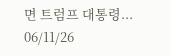면 트럼프 대통령...
06/11/26